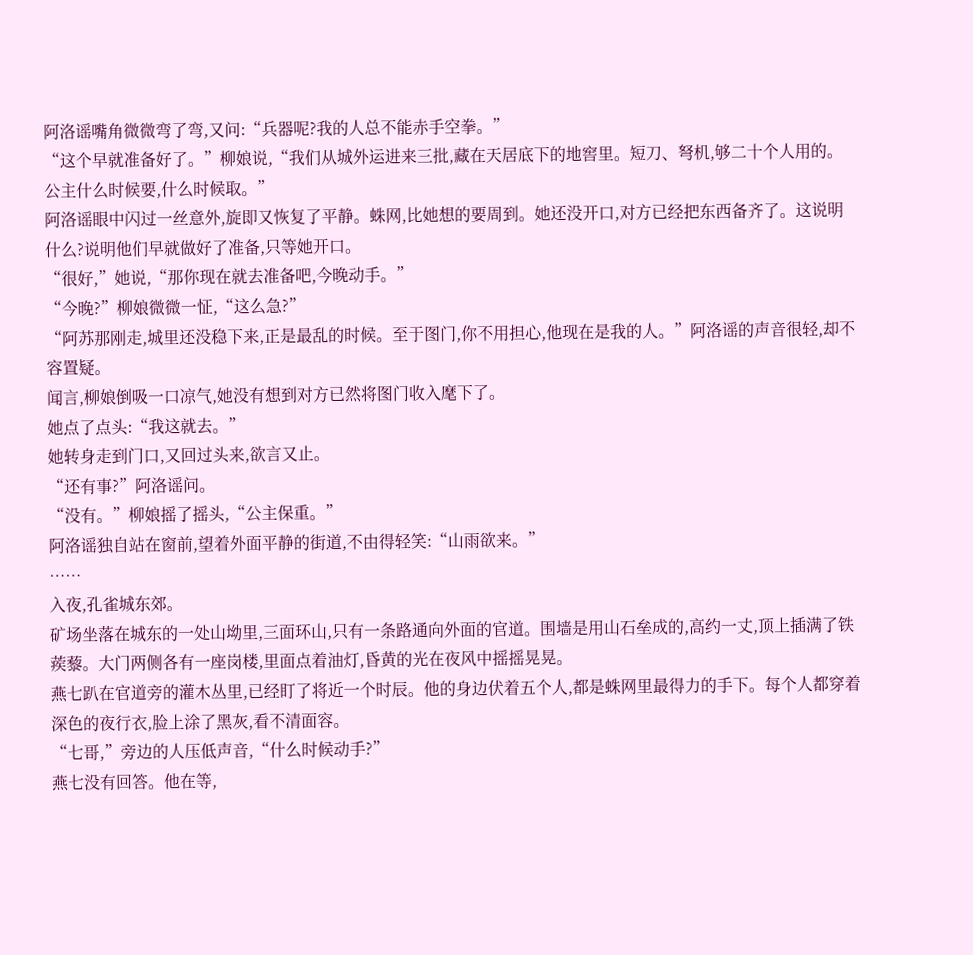阿洛谣嘴角微微弯了弯,又问:“兵器呢?我的人总不能赤手空拳。”
“这个早就准备好了。”柳娘说,“我们从城外运进来三批,藏在天居底下的地窖里。短刀、弩机,够二十个人用的。公主什么时候要,什么时候取。”
阿洛谣眼中闪过一丝意外,旋即又恢复了平静。蛛网,比她想的要周到。她还没开口,对方已经把东西备齐了。这说明什么?说明他们早就做好了准备,只等她开口。
“很好,”她说,“那你现在就去准备吧,今晚动手。”
“今晚?”柳娘微微一怔,“这么急?”
“阿苏那刚走,城里还没稳下来,正是最乱的时候。至于图门,你不用担心,他现在是我的人。”阿洛谣的声音很轻,却不容置疑。
闻言,柳娘倒吸一口凉气,她没有想到对方已然将图门收入麾下了。
她点了点头:“我这就去。”
她转身走到门口,又回过头来,欲言又止。
“还有事?”阿洛谣问。
“没有。”柳娘摇了摇头,“公主保重。”
阿洛谣独自站在窗前,望着外面平静的街道,不由得轻笑:“山雨欲来。”
……
入夜,孔雀城东郊。
矿场坐落在城东的一处山坳里,三面环山,只有一条路通向外面的官道。围墙是用山石垒成的,高约一丈,顶上插满了铁蒺藜。大门两侧各有一座岗楼,里面点着油灯,昏黄的光在夜风中摇摇晃晃。
燕七趴在官道旁的灌木丛里,已经盯了将近一个时辰。他的身边伏着五个人,都是蛛网里最得力的手下。每个人都穿着深色的夜行衣,脸上涂了黑灰,看不清面容。
“七哥,”旁边的人压低声音,“什么时候动手?”
燕七没有回答。他在等,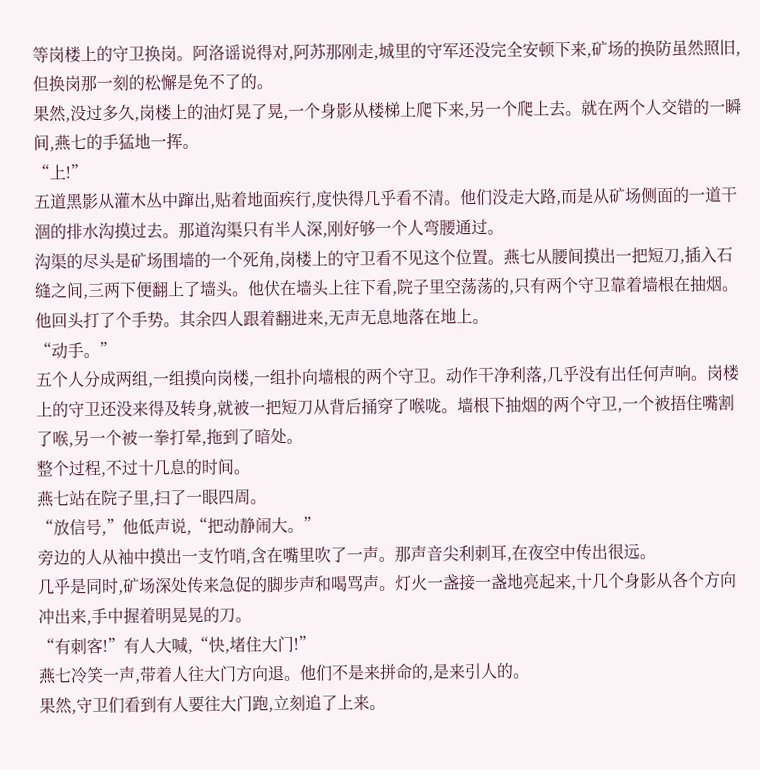等岗楼上的守卫换岗。阿洛谣说得对,阿苏那刚走,城里的守军还没完全安顿下来,矿场的换防虽然照旧,但换岗那一刻的松懈是免不了的。
果然,没过多久,岗楼上的油灯晃了晃,一个身影从楼梯上爬下来,另一个爬上去。就在两个人交错的一瞬间,燕七的手猛地一挥。
“上!”
五道黑影从灌木丛中蹿出,贴着地面疾行,度快得几乎看不清。他们没走大路,而是从矿场侧面的一道干涸的排水沟摸过去。那道沟渠只有半人深,刚好够一个人弯腰通过。
沟渠的尽头是矿场围墙的一个死角,岗楼上的守卫看不见这个位置。燕七从腰间摸出一把短刀,插入石缝之间,三两下便翻上了墙头。他伏在墙头上往下看,院子里空荡荡的,只有两个守卫靠着墙根在抽烟。
他回头打了个手势。其余四人跟着翻进来,无声无息地落在地上。
“动手。”
五个人分成两组,一组摸向岗楼,一组扑向墙根的两个守卫。动作干净利落,几乎没有出任何声响。岗楼上的守卫还没来得及转身,就被一把短刀从背后捅穿了喉咙。墙根下抽烟的两个守卫,一个被捂住嘴割了喉,另一个被一拳打晕,拖到了暗处。
整个过程,不过十几息的时间。
燕七站在院子里,扫了一眼四周。
“放信号,”他低声说,“把动静闹大。”
旁边的人从袖中摸出一支竹哨,含在嘴里吹了一声。那声音尖利刺耳,在夜空中传出很远。
几乎是同时,矿场深处传来急促的脚步声和喝骂声。灯火一盏接一盏地亮起来,十几个身影从各个方向冲出来,手中握着明晃晃的刀。
“有刺客!”有人大喊,“快,堵住大门!”
燕七冷笑一声,带着人往大门方向退。他们不是来拼命的,是来引人的。
果然,守卫们看到有人要往大门跑,立刻追了上来。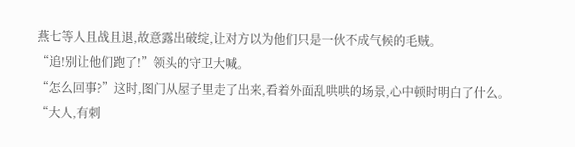燕七等人且战且退,故意露出破绽,让对方以为他们只是一伙不成气候的毛贼。
“追!别让他们跑了!”领头的守卫大喊。
“怎么回事?”这时,图门从屋子里走了出来,看着外面乱哄哄的场景,心中顿时明白了什么。
“大人,有刺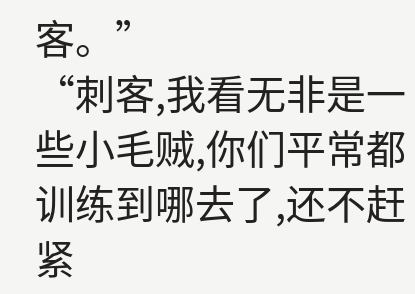客。”
“刺客,我看无非是一些小毛贼,你们平常都训练到哪去了,还不赶紧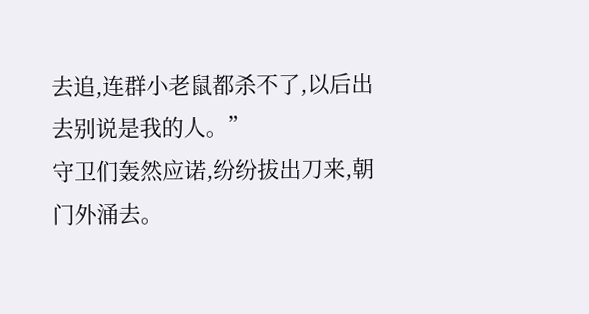去追,连群小老鼠都杀不了,以后出去别说是我的人。”
守卫们轰然应诺,纷纷拔出刀来,朝门外涌去。